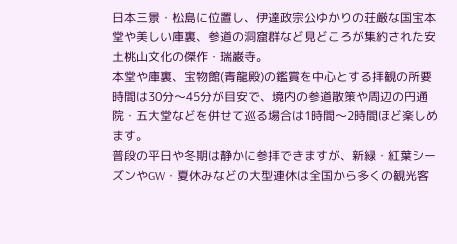日本三景・松島に位置し、伊達政宗公ゆかりの荘厳な国宝本堂や美しい庫裏、参道の洞窟群など見どころが集約された安土桃山文化の傑作・瑞巌寺。
本堂や庫裏、宝物館(青龍殿)の鑑賞を中心とする拝観の所要時間は30分〜45分が目安で、境内の参道散策や周辺の円通院・五大堂などを併せて巡る場合は1時間〜2時間ほど楽しめます。
普段の平日や冬期は静かに参拝できますが、新緑・紅葉シーズンやGW・夏休みなどの大型連休は全国から多くの観光客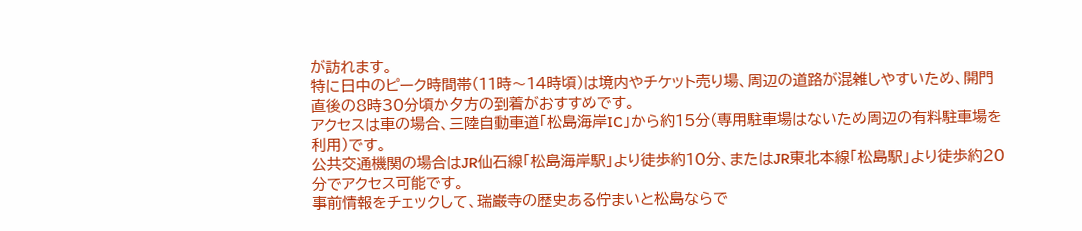が訪れます。
特に日中のピーク時間帯(11時〜14時頃)は境内やチケット売り場、周辺の道路が混雑しやすいため、開門直後の8時30分頃か夕方の到着がおすすめです。
アクセスは車の場合、三陸自動車道「松島海岸IC」から約15分(専用駐車場はないため周辺の有料駐車場を利用)です。
公共交通機関の場合はJR仙石線「松島海岸駅」より徒歩約10分、またはJR東北本線「松島駅」より徒歩約20分でアクセス可能です。
事前情報をチェックして、瑞巌寺の歴史ある佇まいと松島ならで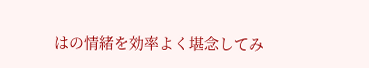はの情緒を効率よく堪念してみ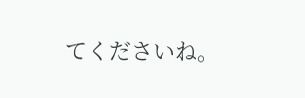てくださいね。